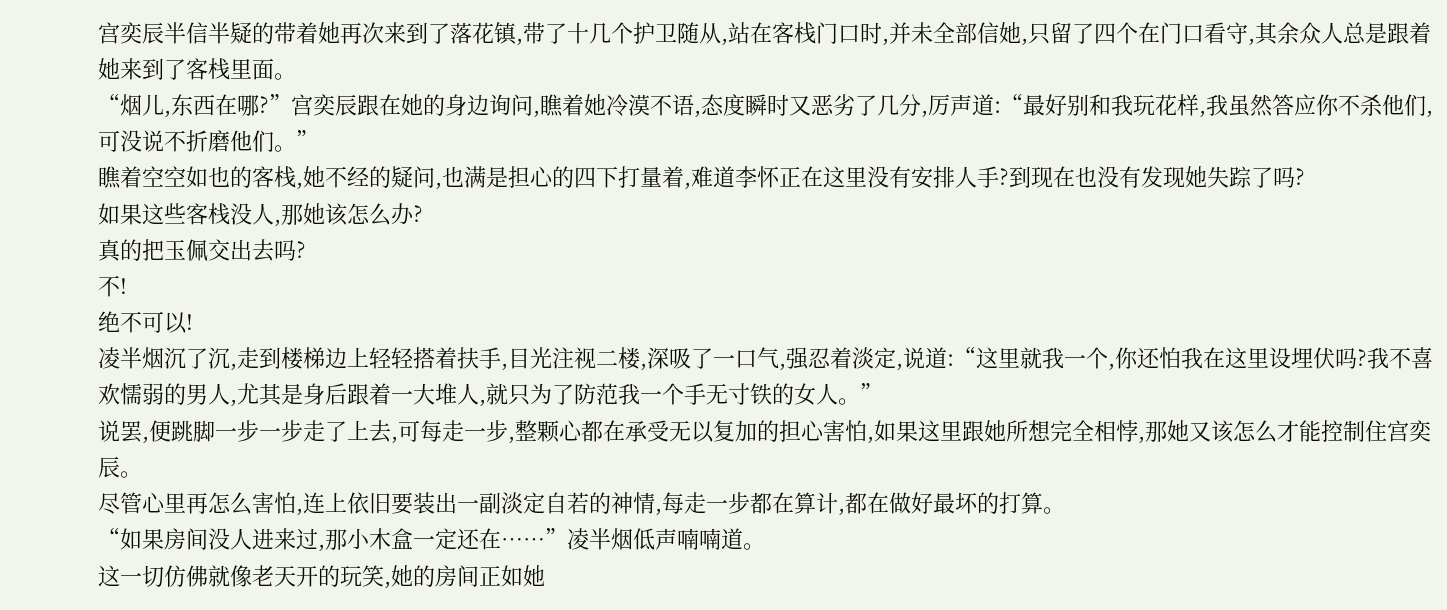宫奕辰半信半疑的带着她再次来到了落花镇,带了十几个护卫随从,站在客栈门口时,并未全部信她,只留了四个在门口看守,其余众人总是跟着她来到了客栈里面。
“烟儿,东西在哪?”宫奕辰跟在她的身边询问,瞧着她冷漠不语,态度瞬时又恶劣了几分,厉声道:“最好别和我玩花样,我虽然答应你不杀他们,可没说不折磨他们。”
瞧着空空如也的客栈,她不经的疑问,也满是担心的四下打量着,难道李怀正在这里没有安排人手?到现在也没有发现她失踪了吗?
如果这些客栈没人,那她该怎么办?
真的把玉佩交出去吗?
不!
绝不可以!
凌半烟沉了沉,走到楼梯边上轻轻搭着扶手,目光注视二楼,深吸了一口气,强忍着淡定,说道:“这里就我一个,你还怕我在这里设埋伏吗?我不喜欢懦弱的男人,尤其是身后跟着一大堆人,就只为了防范我一个手无寸铁的女人。”
说罢,便跳脚一步一步走了上去,可每走一步,整颗心都在承受无以复加的担心害怕,如果这里跟她所想完全相悖,那她又该怎么才能控制住宫奕辰。
尽管心里再怎么害怕,连上依旧要装出一副淡定自若的神情,每走一步都在算计,都在做好最坏的打算。
“如果房间没人进来过,那小木盒一定还在……”凌半烟低声喃喃道。
这一切仿佛就像老天开的玩笑,她的房间正如她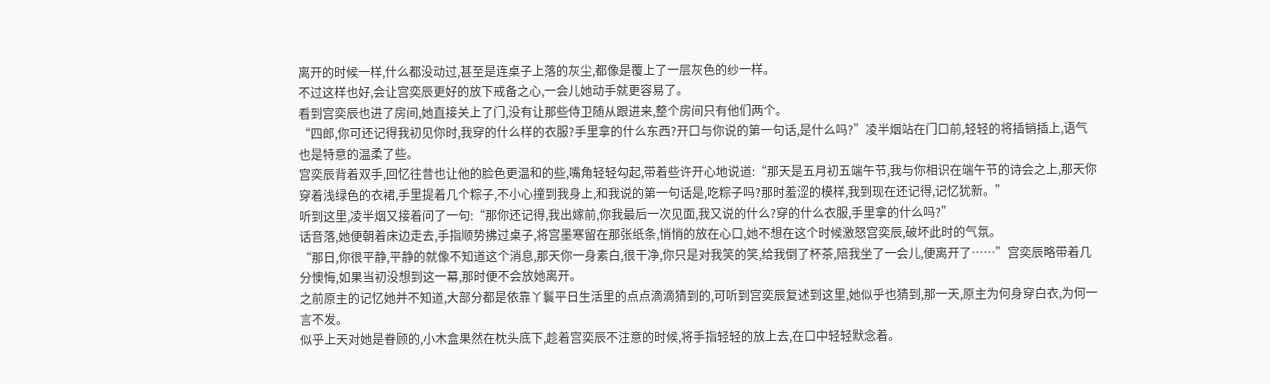离开的时候一样,什么都没动过,甚至是连桌子上落的灰尘,都像是覆上了一层灰色的纱一样。
不过这样也好,会让宫奕辰更好的放下戒备之心,一会儿她动手就更容易了。
看到宫奕辰也进了房间,她直接关上了门,没有让那些侍卫随从跟进来,整个房间只有他们两个。
“四郎,你可还记得我初见你时,我穿的什么样的衣服?手里拿的什么东西?开口与你说的第一句话,是什么吗?”凌半烟站在门口前,轻轻的将插销插上,语气也是特意的温柔了些。
宫奕辰背着双手,回忆往昔也让他的脸色更温和的些,嘴角轻轻勾起,带着些许开心地说道:“那天是五月初五端午节,我与你相识在端午节的诗会之上,那天你穿着浅绿色的衣裙,手里提着几个粽子,不小心撞到我身上,和我说的第一句话是,吃粽子吗?那时羞涩的模样,我到现在还记得,记忆犹新。”
听到这里,凌半烟又接着问了一句:“那你还记得,我出嫁前,你我最后一次见面,我又说的什么?穿的什么衣服,手里拿的什么吗?”
话音落,她便朝着床边走去,手指顺势拂过桌子,将宫墨寒留在那张纸条,悄悄的放在心口,她不想在这个时候激怒宫奕辰,破坏此时的气氛。
“那日,你很平静,平静的就像不知道这个消息,那天你一身素白,很干净,你只是对我笑的笑,给我倒了杯茶,陪我坐了一会儿,便离开了……”宫奕辰略带着几分懊悔,如果当初没想到这一幕,那时便不会放她离开。
之前原主的记忆她并不知道,大部分都是依靠丫鬟平日生活里的点点滴滴猜到的,可听到宫奕辰复述到这里,她似乎也猜到,那一天,原主为何身穿白衣,为何一言不发。
似乎上天对她是眷顾的,小木盒果然在枕头底下,趁着宫奕辰不注意的时候,将手指轻轻的放上去,在口中轻轻默念着。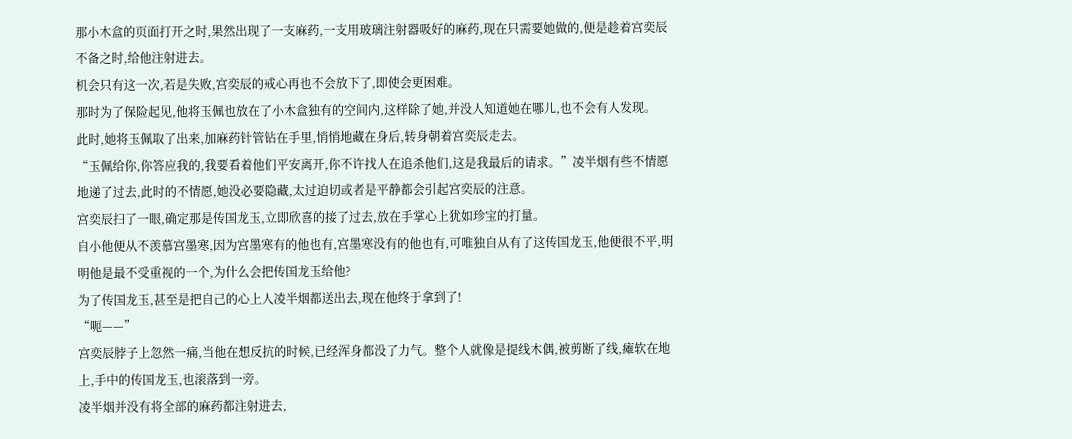那小木盒的页面打开之时,果然出现了一支麻药,一支用玻璃注射器吸好的麻药,现在只需要她做的,便是趁着宫奕辰不备之时,给他注射进去。
机会只有这一次,若是失败,宫奕辰的戒心再也不会放下了,即使会更困难。
那时为了保险起见,他将玉佩也放在了小木盒独有的空间内,这样除了她,并没人知道她在哪儿,也不会有人发现。
此时,她将玉佩取了出来,加麻药针管钻在手里,悄悄地藏在身后,转身朝着宫奕辰走去。
“玉佩给你,你答应我的,我要看着他们平安离开,你不许找人在追杀他们,这是我最后的请求。”凌半烟有些不情愿地递了过去,此时的不情愿,她没必要隐藏,太过迫切或者是平静都会引起宫奕辰的注意。
宫奕辰扫了一眼,确定那是传国龙玉,立即欣喜的接了过去,放在手掌心上犹如珍宝的打量。
自小他便从不羡慕宫墨寒,因为宫墨寒有的他也有,宫墨寒没有的他也有,可唯独自从有了这传国龙玉,他便很不平,明明他是最不受重视的一个,为什么会把传国龙玉给他?
为了传国龙玉,甚至是把自己的心上人凌半烟都送出去,现在他终于拿到了!
“呃——”
宫奕辰脖子上忽然一痛,当他在想反抗的时候,已经浑身都没了力气。整个人就像是提线木偶,被剪断了线,瘫软在地上,手中的传国龙玉,也滚落到一旁。
凌半烟并没有将全部的麻药都注射进去,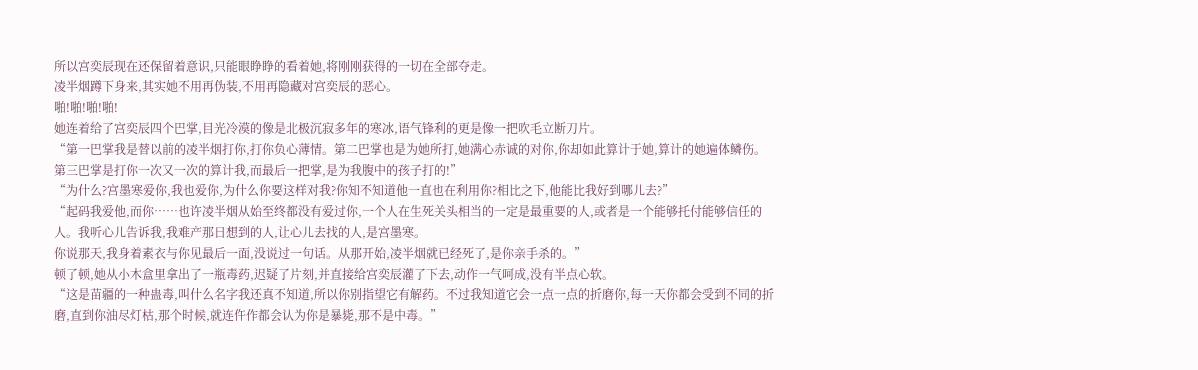所以宫奕辰现在还保留着意识,只能眼睁睁的看着她,将刚刚获得的一切在全部夺走。
凌半烟蹲下身来,其实她不用再伪装,不用再隐藏对宫奕辰的恶心。
啪!啪!啪!啪!
她连着给了宫奕辰四个巴掌,目光冷漠的像是北极沉寂多年的寒冰,语气锋利的更是像一把吹毛立断刀片。
“第一巴掌我是替以前的凌半烟打你,打你负心薄情。第二巴掌也是为她所打,她满心赤诚的对你,你却如此算计于她,算计的她遍体鳞伤。第三巴掌是打你一次又一次的算计我,而最后一把掌,是为我腹中的孩子打的!”
“为什么?宫墨寒爱你,我也爱你,为什么你要这样对我?你知不知道他一直也在利用你?相比之下,他能比我好到哪儿去?”
“起码我爱他,而你……也许凌半烟从始至终都没有爱过你,一个人在生死关头相当的一定是最重要的人,或者是一个能够托付能够信任的人。我听心儿告诉我,我难产那日想到的人,让心儿去找的人,是宫墨寒。
你说那天,我身着素衣与你见最后一面,没说过一句话。从那开始,凌半烟就已经死了,是你亲手杀的。”
顿了顿,她从小木盒里拿出了一瓶毒药,迟疑了片刻,并直接给宫奕辰灌了下去,动作一气呵成,没有半点心软。
“这是苗疆的一种蛊毒,叫什么名字我还真不知道,所以你别指望它有解药。不过我知道它会一点一点的折磨你,每一天你都会受到不同的折磨,直到你油尽灯枯,那个时候,就连仵作都会认为你是暴毙,那不是中毒。”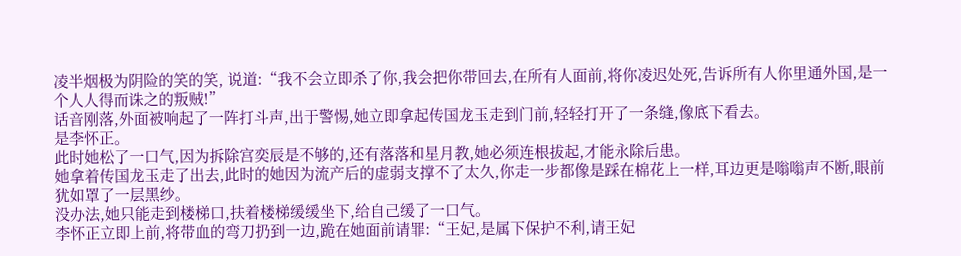凌半烟极为阴险的笑的笑, 说道:“我不会立即杀了你,我会把你带回去,在所有人面前,将你凌迟处死,告诉所有人你里通外国,是一个人人得而诛之的叛贼!”
话音刚落,外面被响起了一阵打斗声,出于警惕,她立即拿起传国龙玉走到门前,轻轻打开了一条缝,像底下看去。
是李怀正。
此时她松了一口气,因为拆除宫奕辰是不够的,还有落落和星月教,她必须连根拔起,才能永除后患。
她拿着传国龙玉走了出去,此时的她因为流产后的虚弱支撑不了太久,你走一步都像是踩在棉花上一样,耳边更是嗡嗡声不断,眼前犹如罩了一层黑纱。
没办法,她只能走到楼梯口,扶着楼梯缓缓坐下,给自己缓了一口气。
李怀正立即上前,将带血的弯刀扔到一边,跪在她面前请罪:“王妃,是属下保护不利,请王妃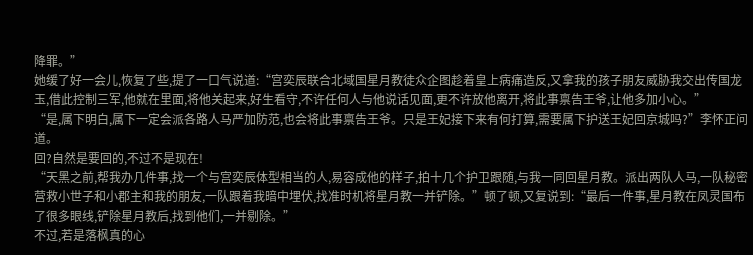降罪。”
她缓了好一会儿,恢复了些,提了一口气说道:“宫奕辰联合北域国星月教徒众企图趁着皇上病痛造反,又拿我的孩子朋友威胁我交出传国龙玉,借此控制三军,他就在里面,将他关起来,好生看守,不许任何人与他说话见面,更不许放他离开,将此事禀告王爷,让他多加小心。”
“是,属下明白,属下一定会派各路人马严加防范,也会将此事禀告王爷。只是王妃接下来有何打算,需要属下护送王妃回京城吗?”李怀正问道。
回?自然是要回的,不过不是现在!
“天黑之前,帮我办几件事,找一个与宫奕辰体型相当的人,易容成他的样子,拍十几个护卫跟随,与我一同回星月教。派出两队人马,一队秘密营救小世子和小郡主和我的朋友,一队跟着我暗中埋伏,找准时机将星月教一并铲除。”顿了顿,又复说到:“最后一件事,星月教在凤灵国布了很多眼线,铲除星月教后,找到他们,一并剔除。”
不过,若是落枫真的心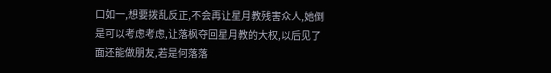口如一,想要拨乱反正,不会再让星月教残害众人,她倒是可以考虑考虑,让落枫夺回星月教的大权,以后见了面还能做朋友,若是何落落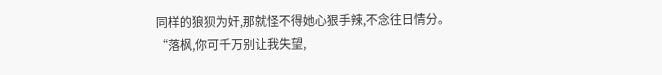同样的狼狈为奸,那就怪不得她心狠手辣,不念往日情分。
“落枫,你可千万别让我失望,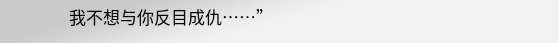我不想与你反目成仇……”